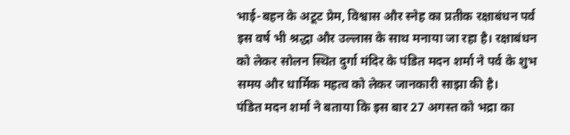भाई-बहन के अटूट प्रेम, विश्वास और स्नेह का प्रतीक रक्षाबंधन पर्व इस वर्ष भी श्रद्धा और उल्लास के साथ मनाया जा रहा है। रक्षाबंधन को लेकर सोलन स्थित दुर्गा मंदिर के पंडित मदन शर्मा ने पर्व के शुभ समय और धार्मिक महत्व को लेकर जानकारी साझा की है।
पंडित मदन शर्मा ने बताया कि इस बार 27 अगस्त को भद्रा का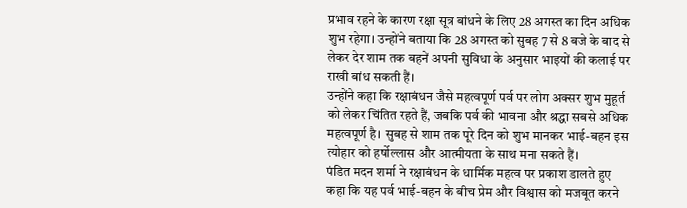प्रभाव रहने के कारण रक्षा सूत्र बांधने के लिए 28 अगस्त का दिन अधिक शुभ रहेगा। उन्होंने बताया कि 28 अगस्त को सुबह 7 से 8 बजे के बाद से लेकर देर शाम तक बहनें अपनी सुविधा के अनुसार भाइयों की कलाई पर राखी बांध सकती हैं।
उन्होंने कहा कि रक्षाबंधन जैसे महत्वपूर्ण पर्व पर लोग अक्सर शुभ मुहूर्त को लेकर चिंतित रहते हैं, जबकि पर्व की भावना और श्रद्धा सबसे अधिक महत्वपूर्ण है। सुबह से शाम तक पूरे दिन को शुभ मानकर भाई-बहन इस त्योहार को हर्षोल्लास और आत्मीयता के साथ मना सकते हैं।
पंडित मदन शर्मा ने रक्षाबंधन के धार्मिक महत्व पर प्रकाश डालते हुए कहा कि यह पर्व भाई-बहन के बीच प्रेम और विश्वास को मजबूत करने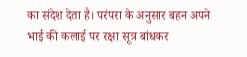का संदेश देता है। परंपरा के अनुसार बहन अपने भाई की कलाई पर रक्षा सूत्र बांधकर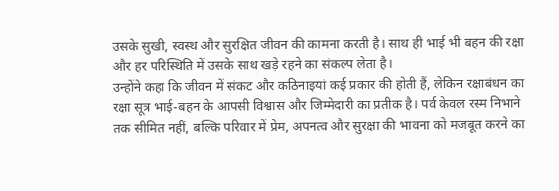उसके सुखी, स्वस्थ और सुरक्षित जीवन की कामना करती है। साथ ही भाई भी बहन की रक्षा और हर परिस्थिति में उसके साथ खड़े रहने का संकल्प लेता है।
उन्होंने कहा कि जीवन में संकट और कठिनाइयां कई प्रकार की होती हैं, लेकिन रक्षाबंधन का रक्षा सूत्र भाई-बहन के आपसी विश्वास और जिम्मेदारी का प्रतीक है। पर्व केवल रस्म निभाने तक सीमित नहीं, बल्कि परिवार में प्रेम, अपनत्व और सुरक्षा की भावना को मजबूत करने का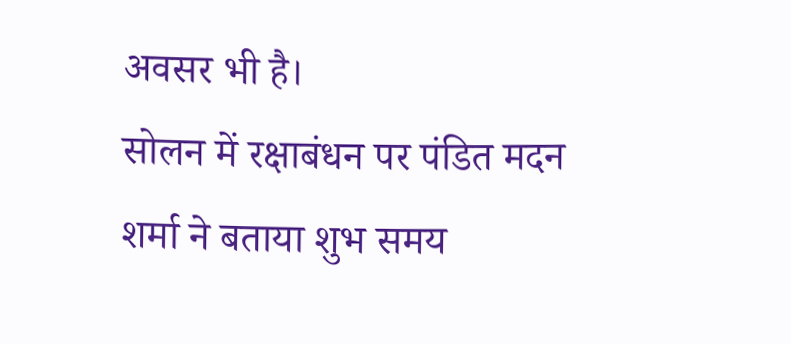अवसर भी है।
सोलन में रक्षाबंधन पर पंडित मदन शर्मा ने बताया शुभ समय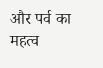और पर्व का महत्व